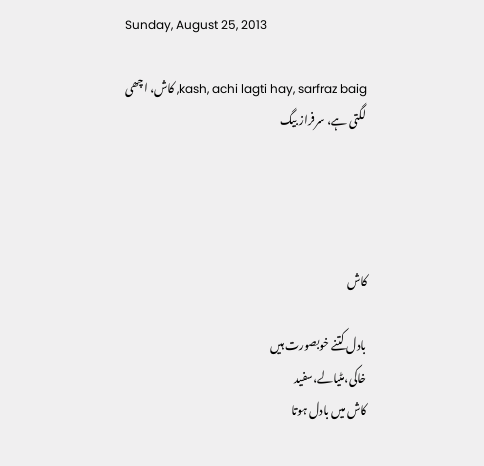Sunday, August 25, 2013

kash, achi lagti hay, sarfraz baig, کاش، اچھی لگتی ہے، سرفراز بیگ




کاش

بادل کتنے خوبصورت ہیں
خاکی،مٹیالے،سفید
کاش میں بادل ہوتا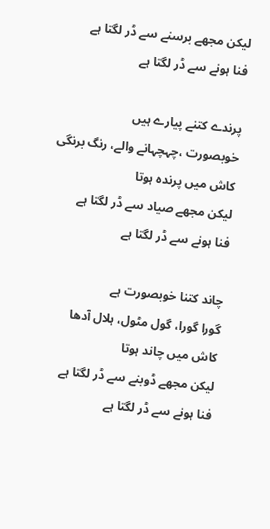لیکن مجھے برسنے سے ڈر لگتا ہے
فنا ہونے سے ڈر لگتا ہے

پرندے کتنے پیارے ہیں
خوبصورت ،چہچہانے والے، رنگ برنگی
کاش میں پرندہ ہوتا
لیکن مجھے صیاد سے ڈر لگتا ہے
فنا ہونے سے ڈر لگتا ہے

چاند کتنا خوبصورت ہے
گورا گورا، گول مٹول، ہلال آدھا
کاش میں چاند ہوتا
لیکن مجھے ڈوبنے سے ڈر لگتا ہے
فنا ہونے سے ڈر لگتا ہے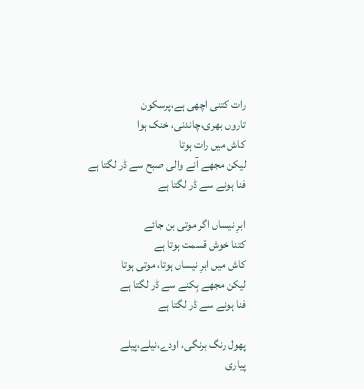رات کتنی اچھی ہے،پرسکون
تاروں بھری،چاندنی، خنک ہوا
کاش میں رات ہوتا
لیکن مجھے آنے والی صبح سے ڈر لگتا ہے
فنا ہونے سے ڈر لگتا ہے

ابرِ نیساں اگر موتی بن جائے
کتنا خوش قسمت ہوتا ہے
کاش میں ابرِ نیساں ہوتا، موتی ہوتا
لیکن مجھے بِکنے سے ڈر لگتا ہے
فنا ہونے سے ڈر لگتا ہے

پھول رنگ برنگی، اودے،نیلے،پیلے
پیاری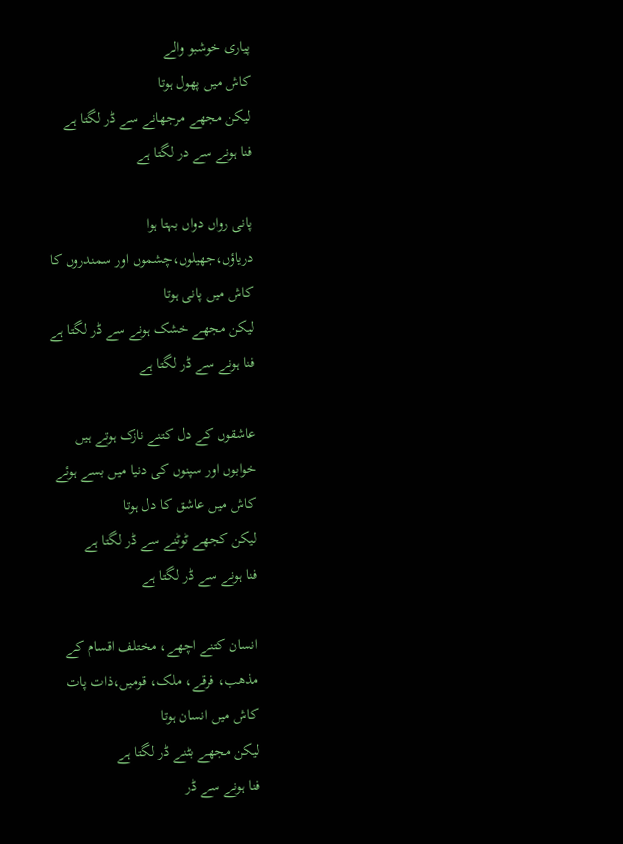پیاری خوشبو والے
کاش میں پھول ہوتا
لیکن مجھے مرجھانے سے ڈر لگتا ہے
فنا ہونے سے در لگتا ہے

پانی رواں دواں بہتا ہوا
دریاؤں،جھیلوں،چشموں اور سمندروں کا
کاش میں پانی ہوتا
لیکن مجھے خشک ہونے سے ڈر لگتا ہے
فنا ہونے سے ڈر لگتا ہے

عاشقوں کے دل کتنے نازک ہوتے ہیں
خوابوں اور سپنوں کی دنیا میں بسے ہوئے
کاش میں عاشق کا دل ہوتا
لیکن کجھے ٹوٹنے سے ڈر لگتا ہے
فنا ہونے سے ڈر لگتا ہے

انسان کتنے اچھے، مختلف اقسام کے
مذھب، فرقے، ملک، قومیں،ذات پات
کاش میں انسان ہوتا
لیکن مجھے بٹنے ڈر لگتا ہے
فنا ہونے سے ڈر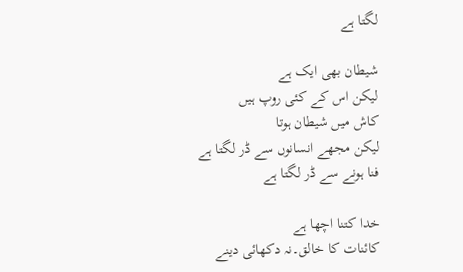لگتا ہے

شیطان بھی ایک ہے
لیکن اس کے کئی روپ ہیں
کاش میں شیطان ہوتا
لیکن مجھے انسانوں سے ڈر لگتا ہے
فنا ہونے سے ڈر لگتا ہے

خدا کتنا اچھا ہے
کائنات کا خالق۔نہ دکھائی دینے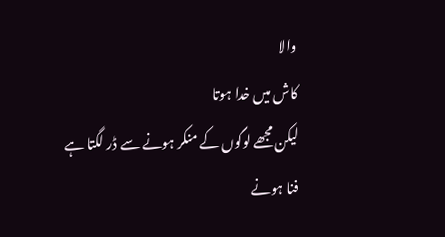والا
کاش میں خدا ہوتا
لیکن مجھے لوگوں کے منکر ہونے سے ڈر لگتا ہے
فنا ہونے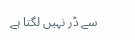سے ڈر نہیں لگتا ہے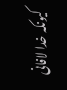کیونکہ خدا لافانی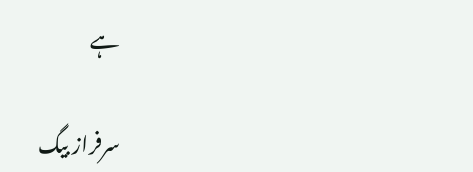ہے

سرفراز بیگ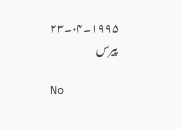۱۹۹۵۔۰۴۔۲۳ پیرس

No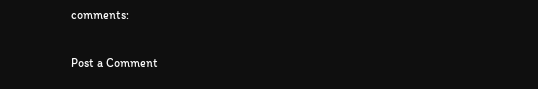comments:

Post a Comment